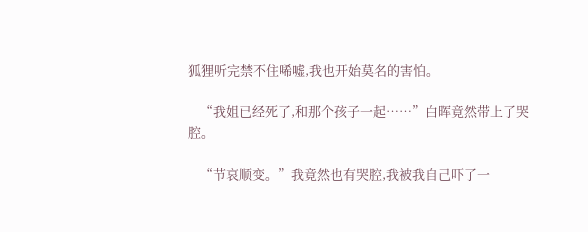狐狸听完禁不住唏嘘,我也开始莫名的害怕。

    “我姐已经死了,和那个孩子一起……”白晖竟然带上了哭腔。

    “节哀顺变。”我竟然也有哭腔,我被我自己吓了一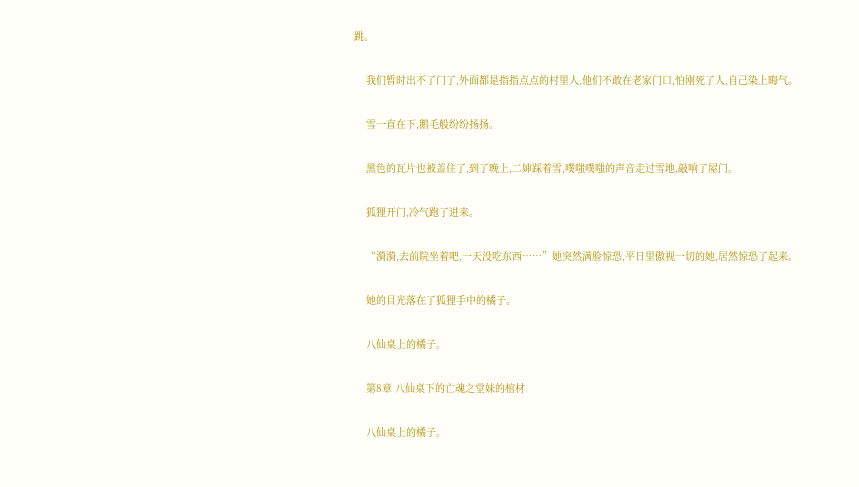跳。

    我们暂时出不了门了,外面都是指指点点的村里人,他们不敢在老家门口,怕刚死了人,自己染上晦气。

    雪一直在下,鹅毛般纷纷扬扬。

    黑色的瓦片也被盖住了,到了晚上,二婶踩着雪,噗嗤噗嗤的声音走过雪地,敲响了屋门。

    狐狸开门,冷气跑了进来。

    “漪漪,去前院坐着吧,一天没吃东西……”她突然满脸惊恐,平日里傲视一切的她,居然惊恐了起来。

    她的目光落在了狐狸手中的橘子。

    八仙桌上的橘子。

    第8章 八仙桌下的亡魂之堂妹的棺材

    八仙桌上的橘子。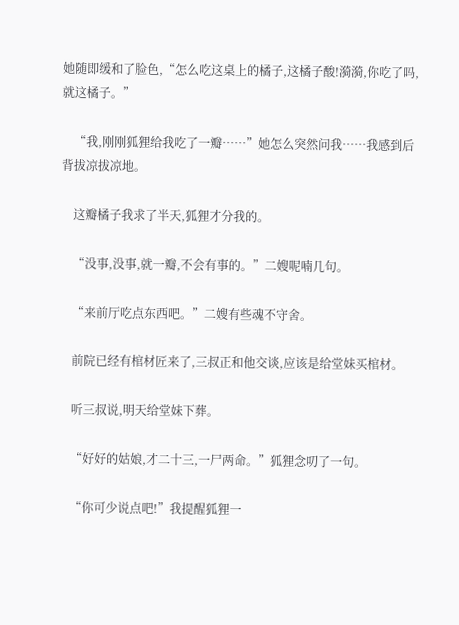她随即缓和了脸色,“怎么吃这桌上的橘子,这橘子酸!漪漪,你吃了吗,就这橘子。”

    “我,刚刚狐狸给我吃了一瓣……”她怎么突然问我……我感到后背拔凉拔凉地。

    这瓣橘子我求了半天,狐狸才分我的。

    “没事,没事,就一瓣,不会有事的。”二嫂呢喃几句。

    “来前厅吃点东西吧。”二嫂有些魂不守舍。

    前院已经有棺材匠来了,三叔正和他交谈,应该是给堂妹买棺材。

    听三叔说,明天给堂妹下葬。

    “好好的姑娘,才二十三,一尸两命。”狐狸念叨了一句。

    “你可少说点吧!”我提醒狐狸一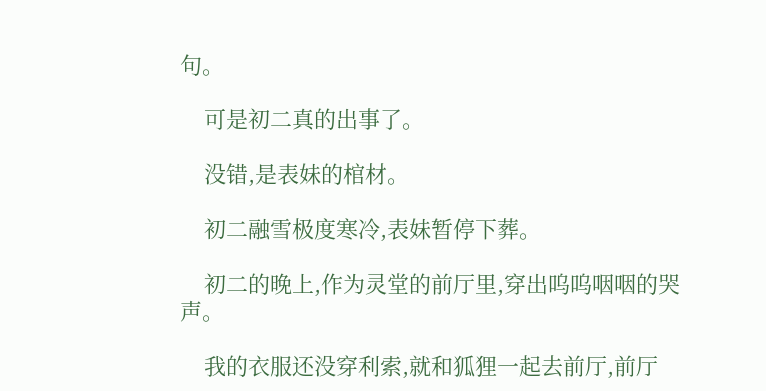句。

    可是初二真的出事了。

    没错,是表妹的棺材。

    初二融雪极度寒冷,表妹暂停下葬。

    初二的晚上,作为灵堂的前厅里,穿出呜呜咽咽的哭声。

    我的衣服还没穿利索,就和狐狸一起去前厅,前厅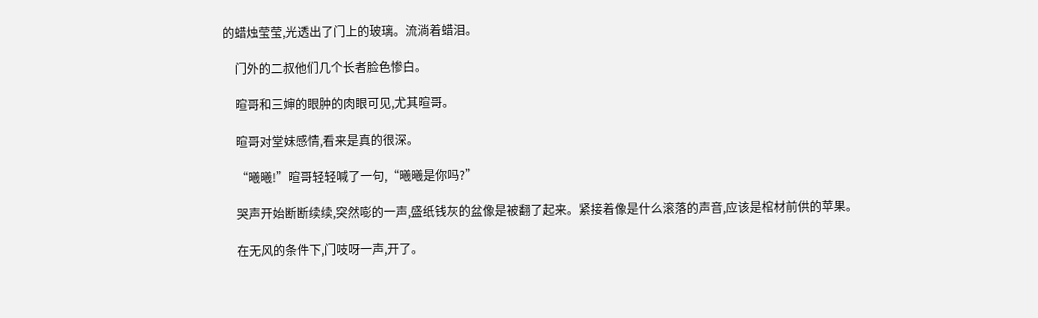的蜡烛莹莹,光透出了门上的玻璃。流淌着蜡泪。

    门外的二叔他们几个长者脸色惨白。

    暄哥和三婶的眼肿的肉眼可见,尤其暄哥。

    暄哥对堂妹感情,看来是真的很深。

    “曦曦!”暄哥轻轻喊了一句,“曦曦是你吗?”

    哭声开始断断续续,突然嘭的一声,盛纸钱灰的盆像是被翻了起来。紧接着像是什么滚落的声音,应该是棺材前供的苹果。

    在无风的条件下,门吱呀一声,开了。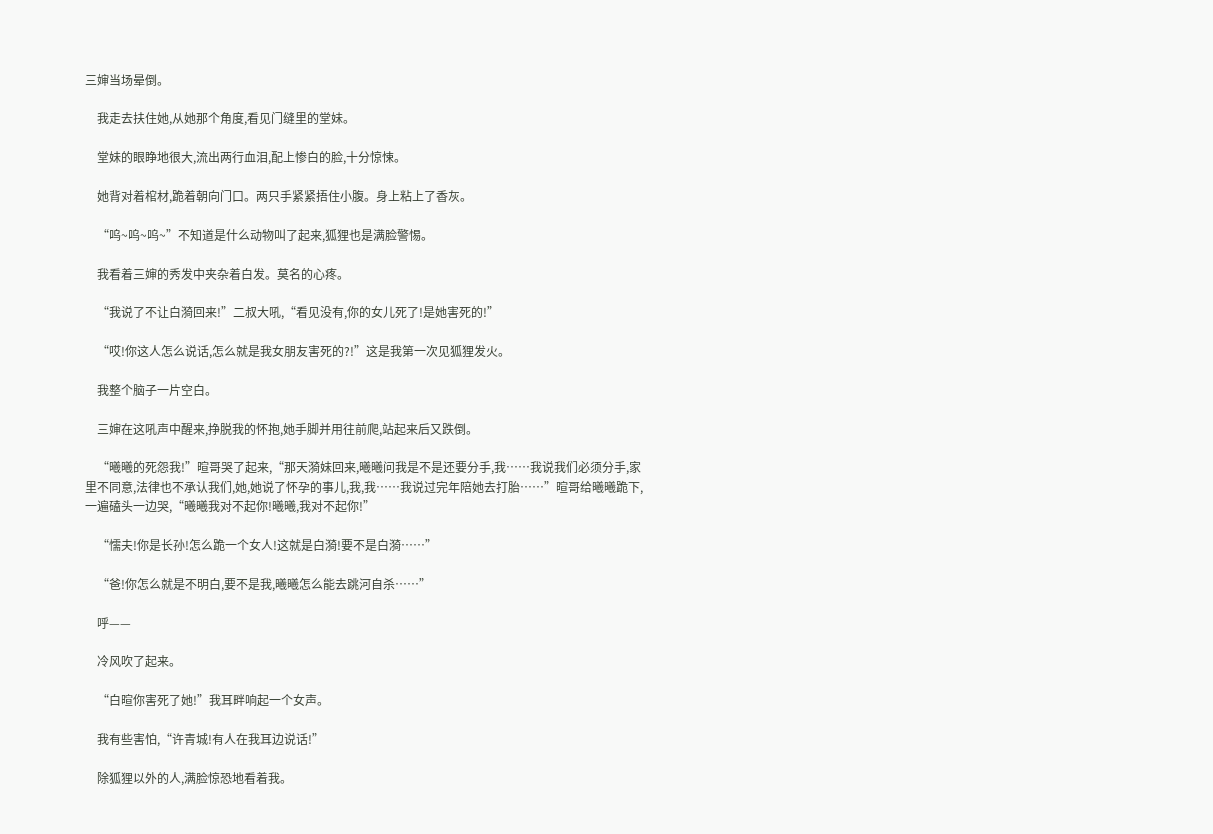三婶当场晕倒。

    我走去扶住她,从她那个角度,看见门缝里的堂妹。

    堂妹的眼睁地很大,流出两行血泪,配上惨白的脸,十分惊悚。

    她背对着棺材,跪着朝向门口。两只手紧紧捂住小腹。身上粘上了香灰。

    “呜~呜~呜~”不知道是什么动物叫了起来,狐狸也是满脸警惕。

    我看着三婶的秀发中夹杂着白发。莫名的心疼。

    “我说了不让白漪回来!”二叔大吼,“看见没有,你的女儿死了!是她害死的!”

    “哎!你这人怎么说话,怎么就是我女朋友害死的?!”这是我第一次见狐狸发火。

    我整个脑子一片空白。

    三婶在这吼声中醒来,挣脱我的怀抱,她手脚并用往前爬,站起来后又跌倒。

    “曦曦的死怨我!”暄哥哭了起来,“那天漪妹回来,曦曦问我是不是还要分手,我……我说我们必须分手,家里不同意,法律也不承认我们,她,她说了怀孕的事儿,我,我……我说过完年陪她去打胎……”暄哥给曦曦跪下,一遍磕头一边哭,“曦曦我对不起你!曦曦,我对不起你!”

    “懦夫!你是长孙!怎么跪一个女人!这就是白漪!要不是白漪……”

    “爸!你怎么就是不明白,要不是我,曦曦怎么能去跳河自杀……”

    呼——

    冷风吹了起来。

    “白暄你害死了她!”我耳畔响起一个女声。

    我有些害怕,“许青城!有人在我耳边说话!”

    除狐狸以外的人,满脸惊恐地看着我。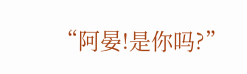“阿晏!是你吗?”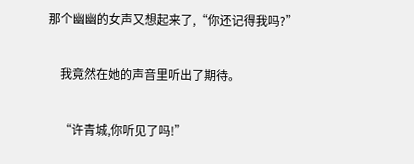那个幽幽的女声又想起来了,“你还记得我吗?”

    我竟然在她的声音里听出了期待。

    “许青城,你听见了吗!”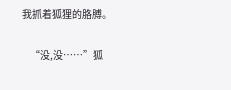我抓着狐狸的胳膊。

    “没,没……”狐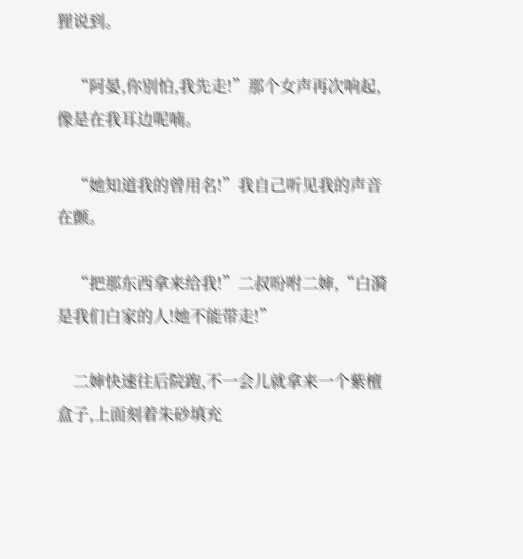狸说到。

    “阿晏,你别怕,我先走!”那个女声再次响起,像是在我耳边呢喃。

    “她知道我的曾用名!”我自己听见我的声音在颤。

    “把那东西拿来给我!”二叔吩咐二婶,“白漪是我们白家的人!她不能带走!”

    二婶快速往后院跑,不一会儿就拿来一个紫檀盒子,上面刻着朱砂填充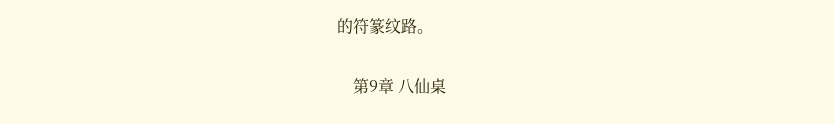的符篆纹路。

    第9章 八仙桌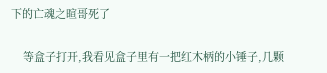下的亡魂之暄哥死了

    等盒子打开,我看见盒子里有一把红木柄的小锤子,几颗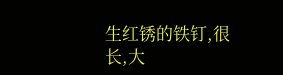生红锈的铁钉,很长,大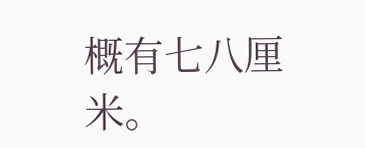概有七八厘米。